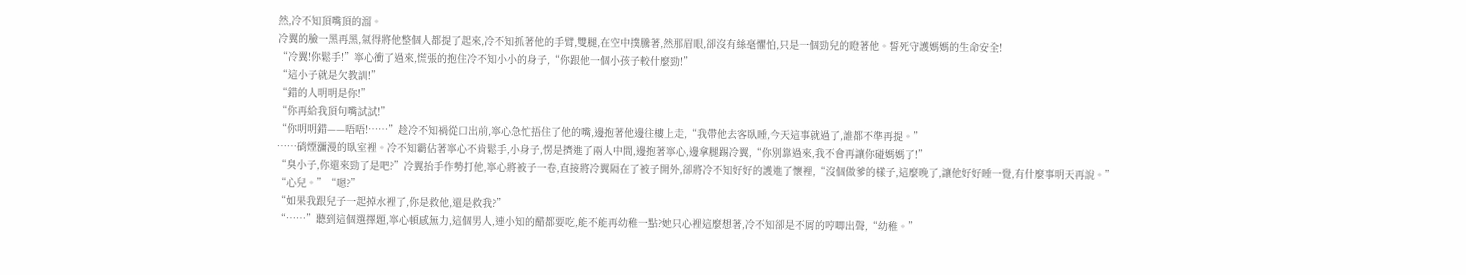然,冷不知頂嘴頂的溜。
冷翼的臉一黑再黑,氣得將他整個人都提了起來,冷不知抓著他的手臂,雙腿,在空中撲騰著,然那眉眼,卻沒有絲毫懼怕,只是一個勁兒的瞪著他。誓死守護媽媽的生命安全!
“冷翼!你鬆手!”寧心衝了過來,慌張的抱住冷不知小小的身子,“你跟他一個小孩子較什麼勁!”
“這小子就是欠教訓!”
“錯的人明明是你!”
“你再給我頂句嘴試試!”
“你明明錯——唔唔!……”趁冷不知禍從口出前,寧心急忙捂住了他的嘴,邊抱著他邊往樓上走,“我帶他去客臥睡,今天這事就過了,誰都不準再提。”
……硝煙瀰漫的臥室裡。冷不知霸佔著寧心不肯鬆手,小身子,愣是擠進了兩人中間,邊抱著寧心,邊拿腿踢冷翼,“你別靠過來,我不會再讓你碰媽媽了!”
“臭小子,你還來勁了是吧?”冷翼抬手作勢打他,寧心將被子一卷,直接將冷翼隔在了被子開外,卻將冷不知好好的護進了懷裡,“沒個做爹的樣子,這麼晚了,讓他好好睡一覺,有什麼事明天再說。”
“心兒。”“嗯?”
“如果我跟兒子一起掉水裡了,你是救他,還是救我?”
“……”聽到這個選擇題,寧心頓感無力,這個男人,連小知的醋都要吃,能不能再幼稚一點?她只心裡這麼想著,冷不知卻是不屑的哼唧出聲,“幼稚。”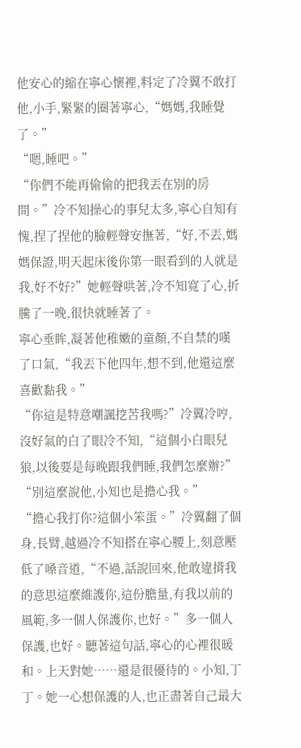他安心的縮在寧心懷裡,料定了冷翼不敢打他,小手,緊緊的圈著寧心,“媽媽,我睡覺了。”
“嗯,睡吧。”
“你們不能再偷偷的把我丟在別的房間。”冷不知操心的事兒太多,寧心自知有愧,捏了捏他的臉輕聲安撫著,“好,不丟,媽媽保證,明天起床後你第一眼看到的人就是我,好不好?”她輕聲哄著,冷不知寬了心,折騰了一晚,很快就睡著了。
寧心垂眸,凝著他稚嫩的童顏,不自禁的嘆了口氣,“我丟下他四年,想不到,他還這麼喜歡黏我。”
“你這是特意嘲諷挖苦我嗎?”冷翼冷哼,沒好氣的白了眼冷不知,“這個小白眼兒狼,以後要是每晚跟我們睡,我們怎麼辦?”
“別這麼說他,小知也是擔心我。”
“擔心我打你?這個小笨蛋。”冷翼翻了個身,長臂,越過冷不知搭在寧心腰上,刻意壓低了嗓音道,“不過,話說回來,他敢違揹我的意思這麼維護你,這份膽量,有我以前的風範,多一個人保護你,也好。”多一個人保護,也好。聽著這句話,寧心的心裡很暖和。上天對她……還是很優待的。小知,丁丁。她一心想保護的人,也正盡著自己最大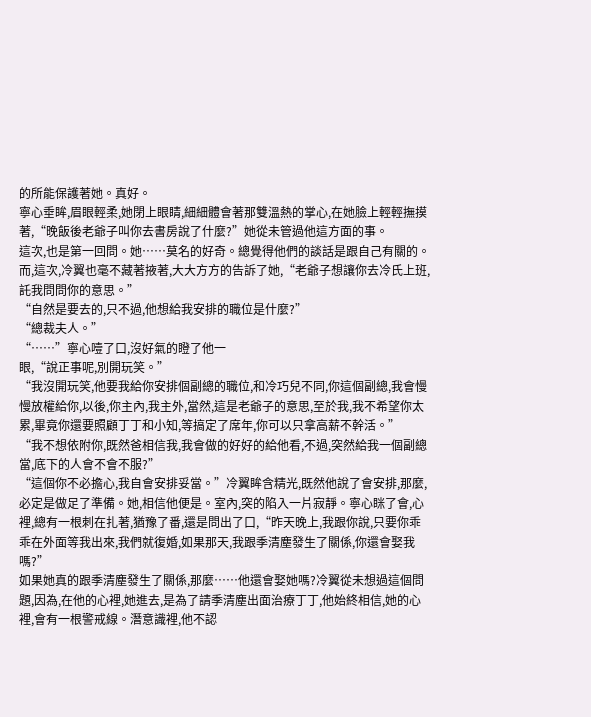的所能保護著她。真好。
寧心垂眸,眉眼輕柔,她閉上眼睛,細細體會著那雙溫熱的掌心,在她臉上輕輕撫摸著,“晚飯後老爺子叫你去書房說了什麼?”她從未管過他這方面的事。
這次,也是第一回問。她……莫名的好奇。總覺得他們的談話是跟自己有關的。而,這次,冷翼也毫不藏著掖著,大大方方的告訴了她,“老爺子想讓你去冷氏上班,託我問問你的意思。”
“自然是要去的,只不過,他想給我安排的職位是什麼?”
“總裁夫人。”
“……”寧心噎了口,沒好氣的瞪了他一
眼,“說正事呢,別開玩笑。”
“我沒開玩笑,他要我給你安排個副總的職位,和冷巧兒不同,你這個副總,我會慢慢放權給你,以後,你主內,我主外,當然,這是老爺子的意思,至於我,我不希望你太累,畢竟你還要照顧丁丁和小知,等搞定了席年,你可以只拿高薪不幹活。”
“我不想依附你,既然爸相信我,我會做的好好的給他看,不過,突然給我一個副總當,底下的人會不會不服?”
“這個你不必擔心,我自會安排妥當。”冷翼眸含精光,既然他說了會安排,那麼,必定是做足了準備。她,相信他便是。室內,突的陷入一片寂靜。寧心眯了會,心裡,總有一根刺在扎著,猶豫了番,還是問出了口,“昨天晚上,我跟你說,只要你乖乖在外面等我出來,我們就復婚,如果那天,我跟季清塵發生了關係,你還會娶我嗎?”
如果她真的跟季清塵發生了關係,那麼……他還會娶她嗎?冷翼從未想過這個問題,因為,在他的心裡,她進去,是為了請季清塵出面治療丁丁,他始終相信,她的心裡,會有一根警戒線。潛意識裡,他不認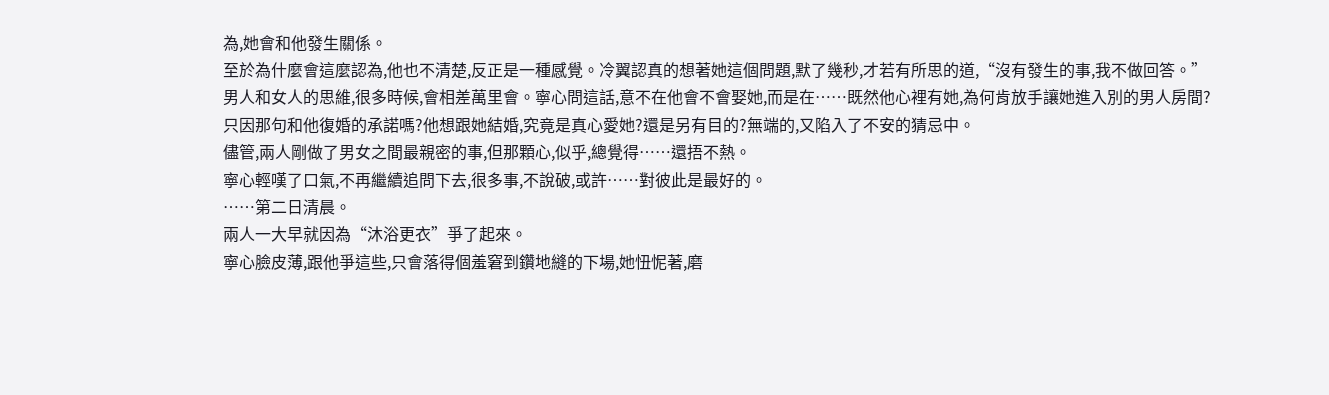為,她會和他發生關係。
至於為什麼會這麼認為,他也不清楚,反正是一種感覺。冷翼認真的想著她這個問題,默了幾秒,才若有所思的道,“沒有發生的事,我不做回答。”
男人和女人的思維,很多時候,會相差萬里會。寧心問這話,意不在他會不會娶她,而是在……既然他心裡有她,為何肯放手讓她進入別的男人房間?
只因那句和他復婚的承諾嗎?他想跟她結婚,究竟是真心愛她?還是另有目的?無端的,又陷入了不安的猜忌中。
儘管,兩人剛做了男女之間最親密的事,但那顆心,似乎,總覺得……還捂不熱。
寧心輕嘆了口氣,不再繼續追問下去,很多事,不說破,或許……對彼此是最好的。
……第二日清晨。
兩人一大早就因為“沐浴更衣”爭了起來。
寧心臉皮薄,跟他爭這些,只會落得個羞窘到鑽地縫的下場,她忸怩著,磨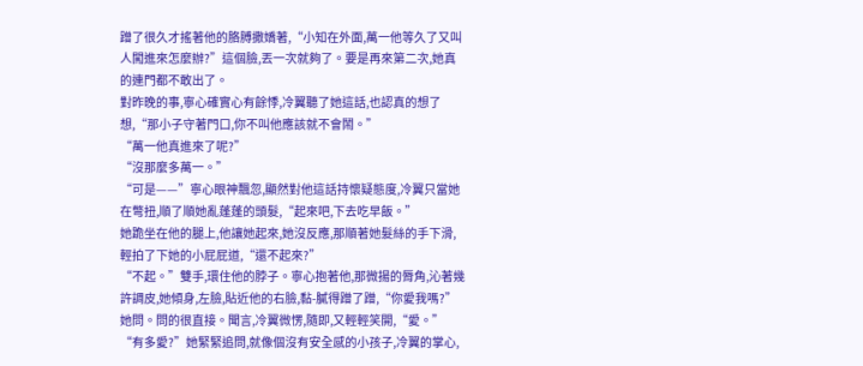蹭了很久才搖著他的胳膊撒嬌著,“小知在外面,萬一他等久了又叫人闖進來怎麼辦?”這個臉,丟一次就夠了。要是再來第二次,她真的連門都不敢出了。
對昨晚的事,寧心確實心有餘悸,冷翼聽了她這話,也認真的想了想,“那小子守著門口,你不叫他應該就不會鬧。”
“萬一他真進來了呢?”
“沒那麼多萬一。”
“可是——”寧心眼神飄忽,顯然對他這話持懷疑態度,冷翼只當她在彆扭,順了順她亂蓬蓬的頭髮,“起來吧,下去吃早飯。”
她跪坐在他的腿上,他讓她起來,她沒反應,那順著她髮絲的手下滑,輕拍了下她的小屁屁道,“還不起來?”
“不起。”雙手,環住他的脖子。寧心抱著他,那微揚的脣角,沁著幾許調皮,她傾身,左臉,貼近他的右臉,黏-膩得蹭了蹭,“你愛我嗎?”她問。問的很直接。聞言,冷翼微愣,隨即,又輕輕笑開,“愛。”
“有多愛?”她緊緊追問,就像個沒有安全感的小孩子,冷翼的掌心,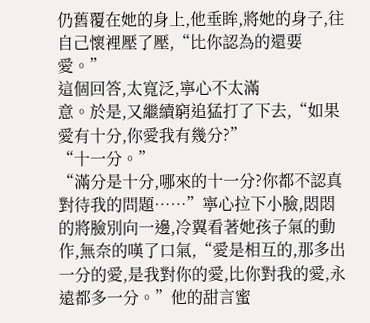仍舊覆在她的身上,他垂眸,將她的身子,往自己懷裡壓了壓,“比你認為的還要愛。”
這個回答,太寬泛,寧心不太滿
意。於是,又繼續窮追猛打了下去,“如果愛有十分,你愛我有幾分?”
“十一分。”
“滿分是十分,哪來的十一分?你都不認真對待我的問題……”寧心拉下小臉,悶悶的將臉別向一邊,冷翼看著她孩子氣的動作,無奈的嘆了口氣,“愛是相互的,那多出一分的愛,是我對你的愛,比你對我的愛,永遠都多一分。”他的甜言蜜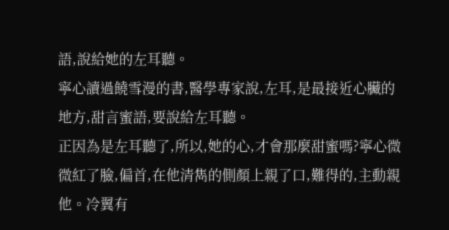語,說給她的左耳聽。
寧心讀過饒雪漫的書,醫學專家說,左耳,是最接近心臟的地方,甜言蜜語,要說給左耳聽。
正因為是左耳聽了,所以,她的心,才會那麼甜蜜嗎?寧心微微紅了臉,偏首,在他清雋的側顏上親了口,難得的,主動親他。冷翼有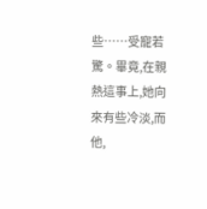些……受寵若驚。畢竟,在親熱這事上,她向來有些冷淡,而他,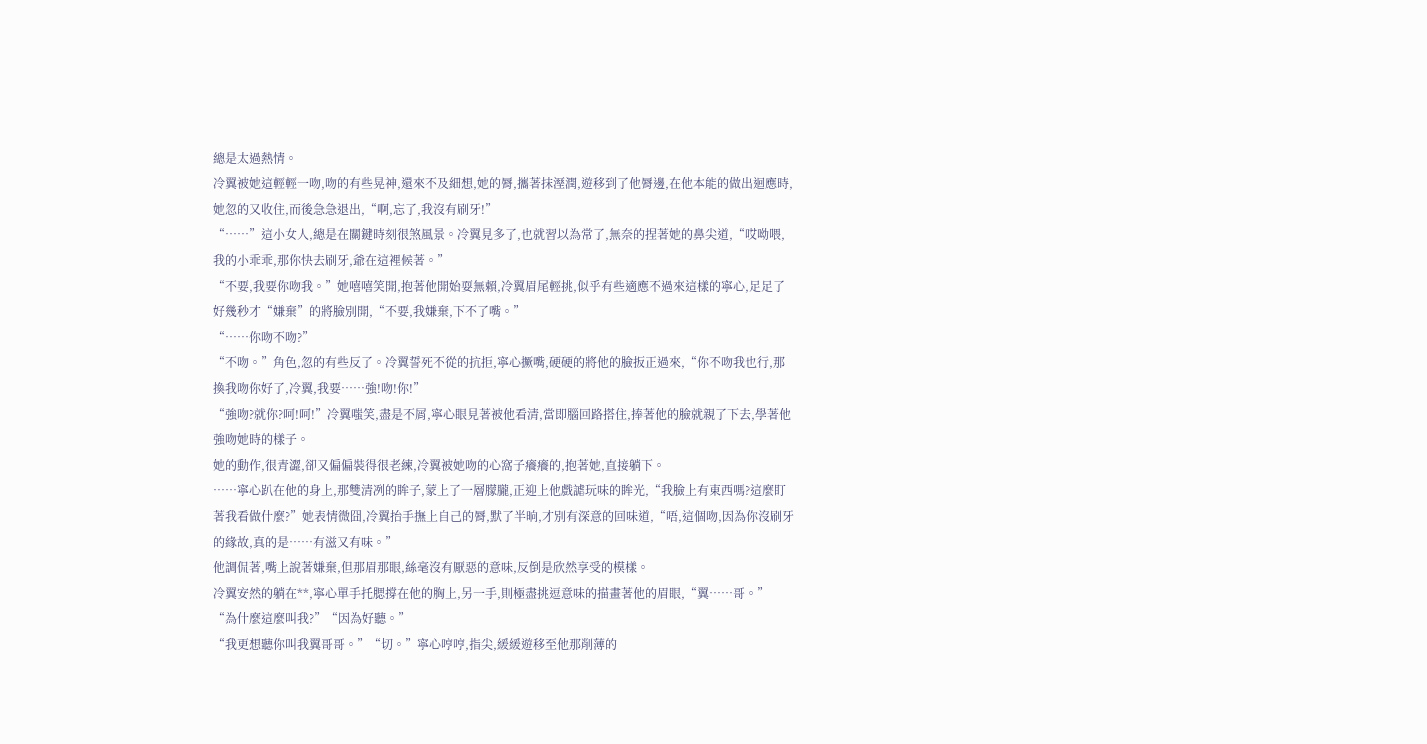總是太過熱情。
冷翼被她這輕輕一吻,吻的有些晃神,還來不及細想,她的脣,攜著抹溼潤,遊移到了他脣邊,在他本能的做出迴應時,她忽的又收住,而後急急退出,“啊,忘了,我沒有刷牙!”
“……”這小女人,總是在關鍵時刻很煞風景。冷翼見多了,也就習以為常了,無奈的捏著她的鼻尖道,“哎呦喂,我的小乖乖,那你快去刷牙,爺在這裡候著。”
“不要,我要你吻我。”她嘻嘻笑開,抱著他開始耍無賴,冷翼眉尾輕挑,似乎有些適應不過來這樣的寧心,足足了好幾秒才“嫌棄”的將臉別開,“不要,我嫌棄,下不了嘴。”
“……你吻不吻?”
“不吻。”角色,忽的有些反了。冷翼誓死不從的抗拒,寧心撅嘴,硬硬的將他的臉扳正過來,“你不吻我也行,那換我吻你好了,冷翼,我要……強!吻!你!”
“強吻?就你?呵!呵!”冷翼嗤笑,盡是不屑,寧心眼見著被他看清,當即腦回路搭住,捧著他的臉就親了下去,學著他強吻她時的樣子。
她的動作,很青澀,卻又偏偏裝得很老練,冷翼被她吻的心窩子癢癢的,抱著她,直接躺下。
……寧心趴在他的身上,那雙清冽的眸子,蒙上了一層朦朧,正迎上他戲謔玩味的眸光,“我臉上有東西嗎?這麼盯著我看做什麼?”她表情微囧,冷翼抬手撫上自己的脣,默了半晌,才別有深意的回味道,“唔,這個吻,因為你沒刷牙的緣故,真的是……有滋又有味。”
他調侃著,嘴上說著嫌棄,但那眉那眼,絲毫沒有厭惡的意味,反倒是欣然享受的模樣。
冷翼安然的躺在**,寧心單手托腮撐在他的胸上,另一手,則極盡挑逗意味的描畫著他的眉眼,“翼……哥。”
“為什麼這麼叫我?”“因為好聽。”
“我更想聽你叫我翼哥哥。”“切。”寧心哼哼,指尖,緩緩遊移至他那削薄的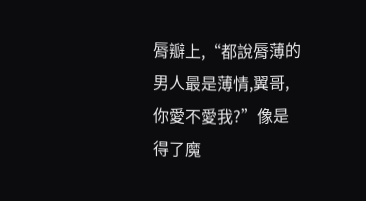脣瓣上,“都說脣薄的男人最是薄情,翼哥,你愛不愛我?”像是得了魔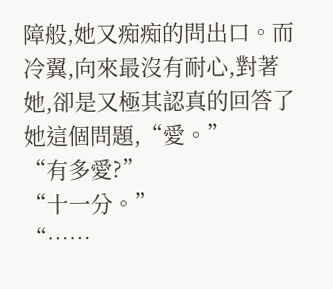障般,她又痴痴的問出口。而冷翼,向來最沒有耐心,對著她,卻是又極其認真的回答了她這個問題,“愛。”
“有多愛?”
“十一分。”
“……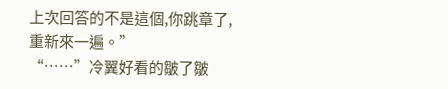上次回答的不是這個,你跳章了,重新來一遍。”
“……”冷翼好看的皺了皺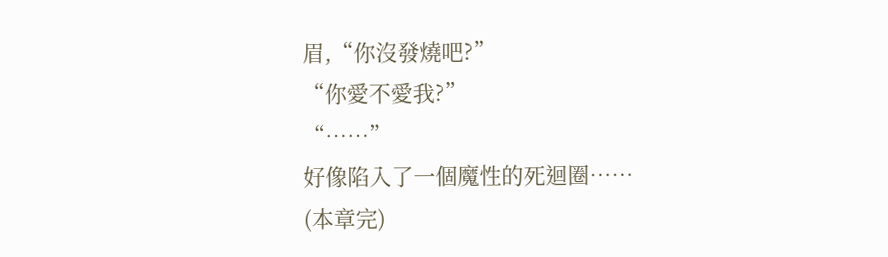眉,“你沒發燒吧?”
“你愛不愛我?”
“……”
好像陷入了一個魔性的死迴圈……
(本章完)